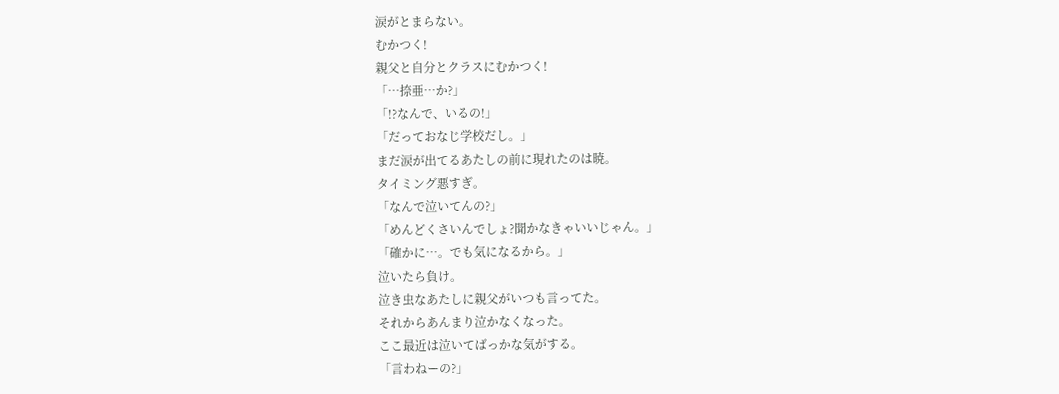涙がとまらない。
むかつく!
親父と自分とクラスにむかつく!
「…捺亜…か?」
「!?なんで、いるの!」
「だっておなじ学校だし。」
まだ涙が出てるあたしの前に現れたのは暁。
タイミング悪すぎ。
「なんで泣いてんの?」
「めんどくさいんでしょ?聞かなきゃいいじゃん。」
「確かに…。でも気になるから。」
泣いたら負け。
泣き虫なあたしに親父がいつも言ってた。
それからあんまり泣かなくなった。
ここ最近は泣いてばっかな気がする。
「言わねーの?」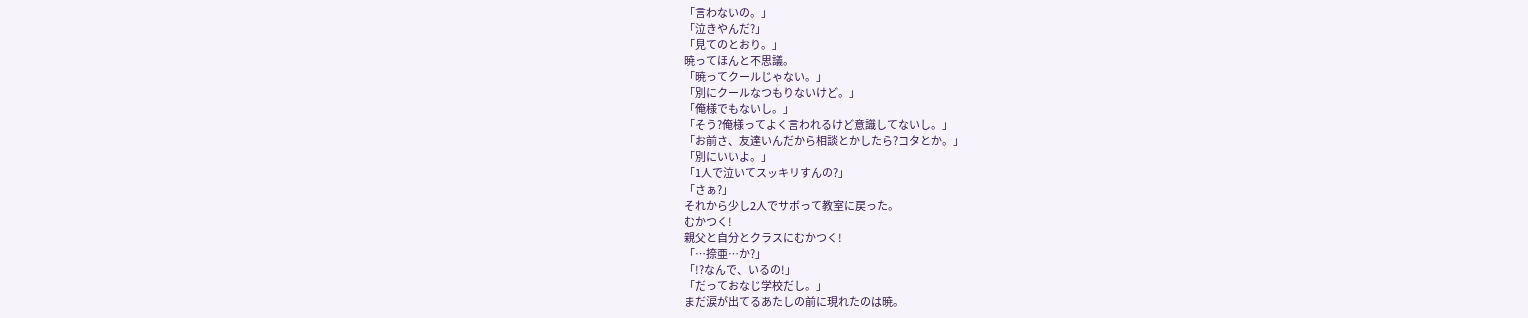「言わないの。」
「泣きやんだ?」
「見てのとおり。」
暁ってほんと不思議。
「暁ってクールじゃない。」
「別にクールなつもりないけど。」
「俺様でもないし。」
「そう?俺様ってよく言われるけど意識してないし。」
「お前さ、友達いんだから相談とかしたら?コタとか。」
「別にいいよ。」
「1人で泣いてスッキリすんの?」
「さぁ?」
それから少し2人でサボって教室に戻った。
むかつく!
親父と自分とクラスにむかつく!
「…捺亜…か?」
「!?なんで、いるの!」
「だっておなじ学校だし。」
まだ涙が出てるあたしの前に現れたのは暁。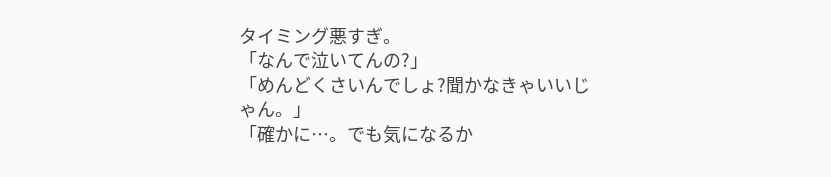タイミング悪すぎ。
「なんで泣いてんの?」
「めんどくさいんでしょ?聞かなきゃいいじゃん。」
「確かに…。でも気になるか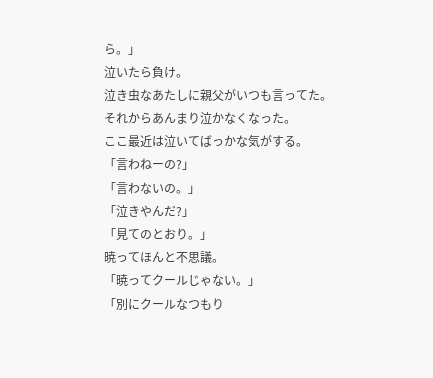ら。」
泣いたら負け。
泣き虫なあたしに親父がいつも言ってた。
それからあんまり泣かなくなった。
ここ最近は泣いてばっかな気がする。
「言わねーの?」
「言わないの。」
「泣きやんだ?」
「見てのとおり。」
暁ってほんと不思議。
「暁ってクールじゃない。」
「別にクールなつもり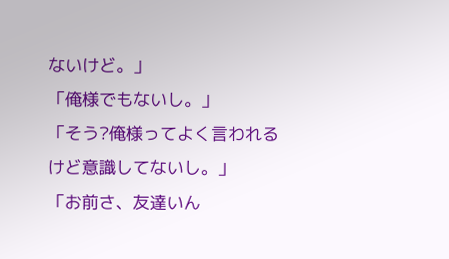ないけど。」
「俺様でもないし。」
「そう?俺様ってよく言われるけど意識してないし。」
「お前さ、友達いん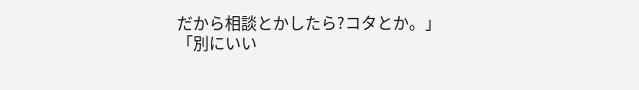だから相談とかしたら?コタとか。」
「別にいい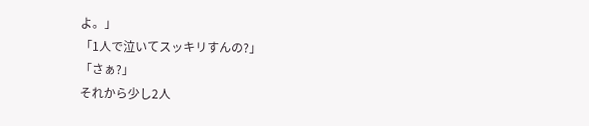よ。」
「1人で泣いてスッキリすんの?」
「さぁ?」
それから少し2人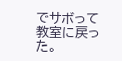でサボって教室に戻った。